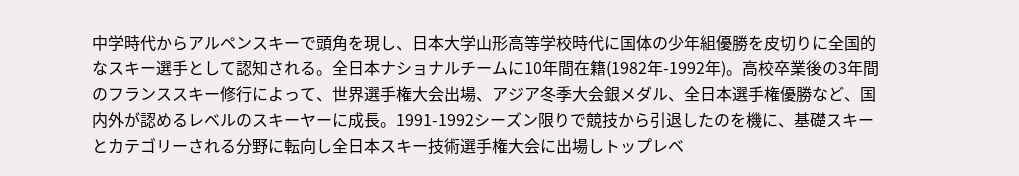中学時代からアルペンスキーで頭角を現し、日本大学山形高等学校時代に国体の少年組優勝を皮切りに全国的なスキー選手として認知される。全日本ナショナルチームに10年間在籍(1982年-1992年)。高校卒業後の3年間のフランススキー修行によって、世界選手権大会出場、アジア冬季大会銀メダル、全日本選手権優勝など、国内外が認めるレベルのスキーヤーに成長。1991-1992シーズン限りで競技から引退したのを機に、基礎スキーとカテゴリーされる分野に転向し全日本スキー技術選手権大会に出場しトップレベ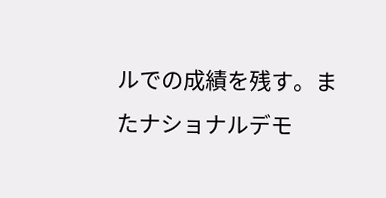ルでの成績を残す。またナショナルデモ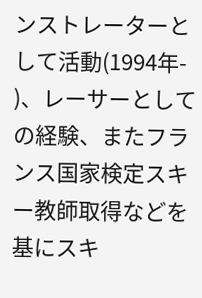ンストレーターとして活動(1994年- )、レーサーとしての経験、またフランス国家検定スキー教師取得などを基にスキ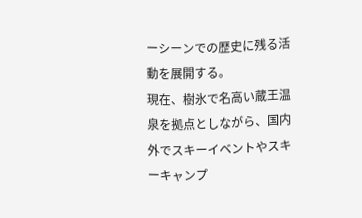ーシーンでの歴史に残る活動を展開する。
現在、樹氷で名高い蔵王温泉を拠点としながら、国内外でスキーイベントやスキーキャンプ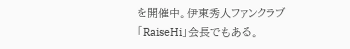を開催中。伊東秀人ファンクラブ「RaiseHi」会長でもある。